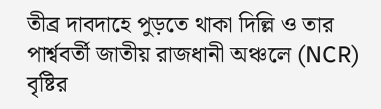তীব্র দাবদাহে পুড়তে থাকা দিল্লি ও তার পার্শ্ববর্তী জাতীয় রাজধানী অঞ্চলে (NCR) বৃষ্টির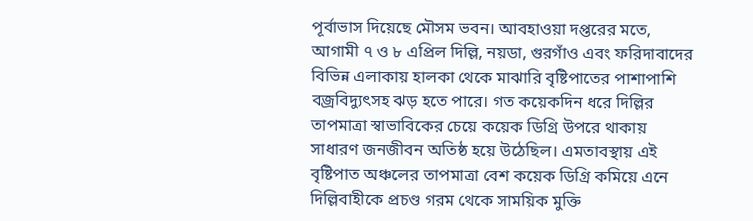পূর্বাভাস দিয়েছে মৌসম ভবন। আবহাওয়া দপ্তরের মতে, আগামী ৭ ও ৮ এপ্রিল দিল্লি, নয়ডা, গুরগাঁও এবং ফরিদাবাদের বিভিন্ন এলাকায় হালকা থেকে মাঝারি বৃষ্টিপাতের পাশাপাশি বজ্রবিদ্যুৎসহ ঝড় হতে পারে। গত কয়েকদিন ধরে দিল্লির তাপমাত্রা স্বাভাবিকের চেয়ে কয়েক ডিগ্রি উপরে থাকায় সাধারণ জনজীবন অতিষ্ঠ হয়ে উঠেছিল। এমতাবস্থায় এই বৃষ্টিপাত অঞ্চলের তাপমাত্রা বেশ কয়েক ডিগ্রি কমিয়ে এনে দিল্লিবাহীকে প্রচণ্ড গরম থেকে সাময়িক মুক্তি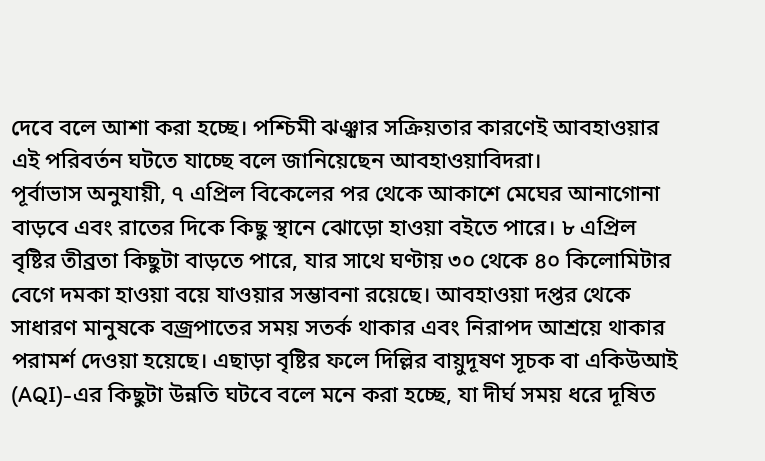দেবে বলে আশা করা হচ্ছে। পশ্চিমী ঝঞ্ঝার সক্রিয়তার কারণেই আবহাওয়ার এই পরিবর্তন ঘটতে যাচ্ছে বলে জানিয়েছেন আবহাওয়াবিদরা।
পূর্বাভাস অনুযায়ী, ৭ এপ্রিল বিকেলের পর থেকে আকাশে মেঘের আনাগোনা বাড়বে এবং রাতের দিকে কিছু স্থানে ঝোড়ো হাওয়া বইতে পারে। ৮ এপ্রিল বৃষ্টির তীব্রতা কিছুটা বাড়তে পারে, যার সাথে ঘণ্টায় ৩০ থেকে ৪০ কিলোমিটার বেগে দমকা হাওয়া বয়ে যাওয়ার সম্ভাবনা রয়েছে। আবহাওয়া দপ্তর থেকে সাধারণ মানুষকে বজ্রপাতের সময় সতর্ক থাকার এবং নিরাপদ আশ্রয়ে থাকার পরামর্শ দেওয়া হয়েছে। এছাড়া বৃষ্টির ফলে দিল্লির বায়ুদূষণ সূচক বা একিউআই (AQI)-এর কিছুটা উন্নতি ঘটবে বলে মনে করা হচ্ছে, যা দীর্ঘ সময় ধরে দূষিত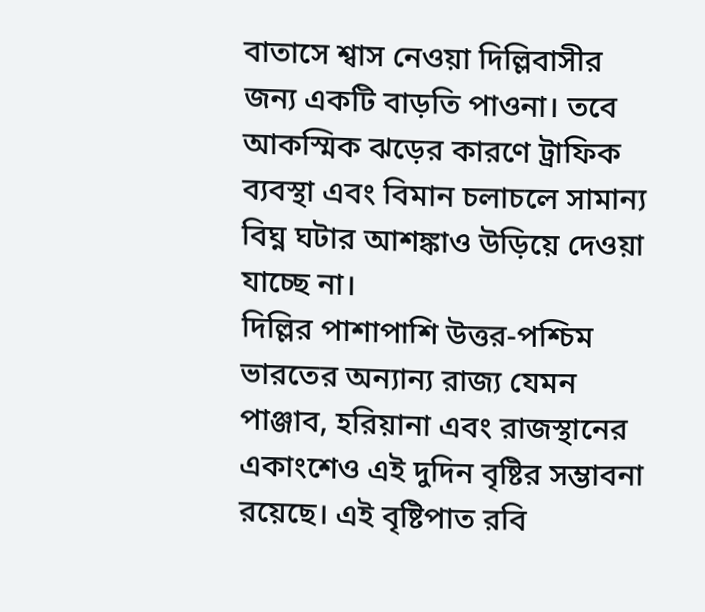বাতাসে শ্বাস নেওয়া দিল্লিবাসীর জন্য একটি বাড়তি পাওনা। তবে আকস্মিক ঝড়ের কারণে ট্রাফিক ব্যবস্থা এবং বিমান চলাচলে সামান্য বিঘ্ন ঘটার আশঙ্কাও উড়িয়ে দেওয়া যাচ্ছে না।
দিল্লির পাশাপাশি উত্তর-পশ্চিম ভারতের অন্যান্য রাজ্য যেমন পাঞ্জাব, হরিয়ানা এবং রাজস্থানের একাংশেও এই দুদিন বৃষ্টির সম্ভাবনা রয়েছে। এই বৃষ্টিপাত রবি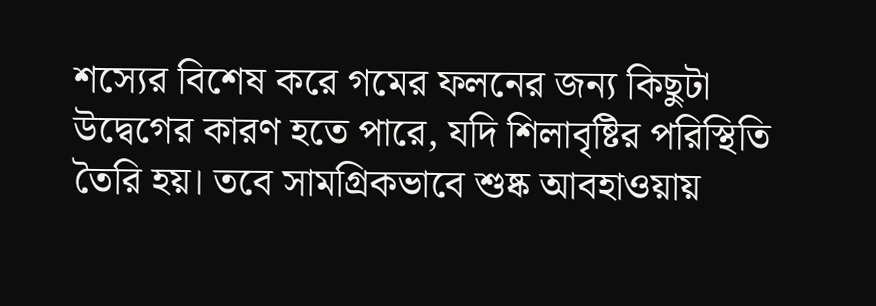শস্যের বিশেষ করে গমের ফলনের জন্য কিছুটা উদ্বেগের কারণ হতে পারে, যদি শিলাবৃষ্টির পরিস্থিতি তৈরি হয়। তবে সামগ্রিকভাবে শুষ্ক আবহাওয়ায়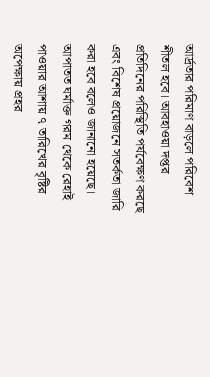আর্দ্রতার পরিমাণ বাড়লে পরিবেশ শীতল হবে। আবহাওয়া দপ্তর প্রতিদিনের পরিস্থিতি পর্যবেক্ষণ করছে এবং বিশেষ প্রয়োজনে সতর্কতা জারি করা হবে বলেও জানানো হয়েছে। আপাতত ঘর্মাক্ত গরম থেকে রেহাই পাওয়ার আশায় ৭ তারিখের বৃষ্টির অপেক্ষায় প্রহর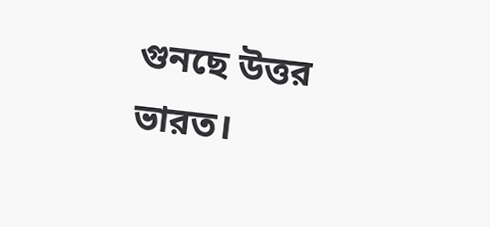গুনছে উত্তর ভারত।